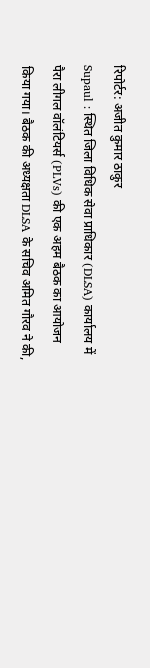रिपोर्टर: अजीत कुमार ठाकुर
Supaul : स्थित जिला विधिक सेवा प्राधिकार (DLSA) कार्यालय में पैरा लीगल वॉलंटियर्स (PLVs) की एक अहम बैठक का आयोजन किया गया। बैठक की अध्यक्षता DLSA के सचिव अमित गौरव ने की,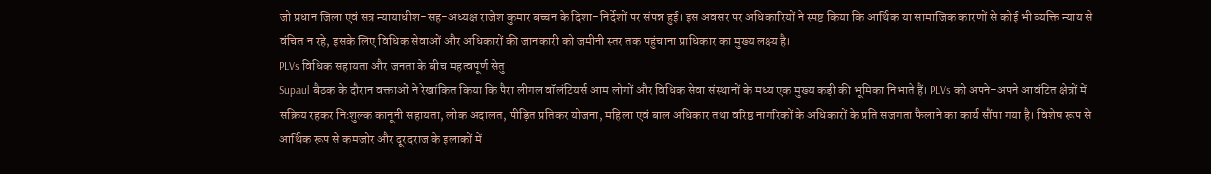जो प्रधान जिला एवं सत्र न्यायाधीश-सह-अध्यक्ष राजेश कुमार बच्चन के दिशा-निर्देशों पर संपन्न हुई। इस अवसर पर अधिकारियों ने स्पष्ट किया कि आर्थिक या सामाजिक कारणों से कोई भी व्यक्ति न्याय से वंचित न रहे, इसके लिए विधिक सेवाओं और अधिकारों की जानकारी को जमीनी स्तर तक पहुंचाना प्राधिकार का मुख्य लक्ष्य है।
PLVs विधिक सहायता और जनता के बीच महत्वपूर्ण सेतु
Supaul बैठक के दौरान वक्ताओं ने रेखांकित किया कि पैरा लीगल वॉलंटियर्स आम लोगों और विधिक सेवा संस्थानों के मध्य एक मुख्य कड़ी की भूमिका निभाते हैं। PLVs को अपने-अपने आवंटित क्षेत्रों में सक्रिय रहकर निःशुल्क कानूनी सहायता, लोक अदालत, पीड़ित प्रतिकर योजना, महिला एवं बाल अधिकार तथा वरिष्ठ नागरिकों के अधिकारों के प्रति सजगता फैलाने का कार्य सौंपा गया है। विशेष रूप से आर्थिक रूप से कमजोर और दूरदराज के इलाकों में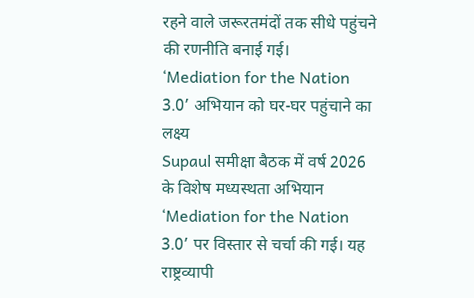रहने वाले जरूरतमंदों तक सीधे पहुंचने की रणनीति बनाई गई।
‘Mediation for the Nation 3.0’ अभियान को घर-घर पहुंचाने का लक्ष्य
Supaul समीक्षा बैठक में वर्ष 2026 के विशेष मध्यस्थता अभियान ‘Mediation for the Nation 3.0’ पर विस्तार से चर्चा की गई। यह राष्ट्रव्यापी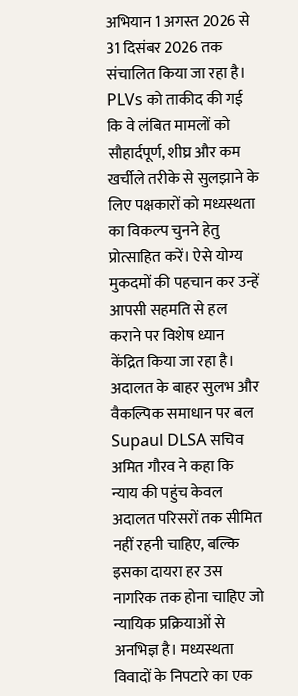अभियान 1 अगस्त 2026 से 31 दिसंबर 2026 तक संचालित किया जा रहा है। PLVs को ताकीद की गई कि वे लंबित मामलों को सौहार्दपूर्ण, शीघ्र और कम खर्चीले तरीके से सुलझाने के लिए पक्षकारों को मध्यस्थता का विकल्प चुनने हेतु प्रोत्साहित करें। ऐसे योग्य मुकदमों की पहचान कर उन्हें आपसी सहमति से हल कराने पर विशेष ध्यान केंद्रित किया जा रहा है।
अदालत के बाहर सुलभ और वैकल्पिक समाधान पर बल
Supaul DLSA सचिव अमित गौरव ने कहा कि न्याय की पहुंच केवल अदालत परिसरों तक सीमित नहीं रहनी चाहिए, बल्कि इसका दायरा हर उस नागरिक तक होना चाहिए जो न्यायिक प्रक्रियाओं से अनभिज्ञ है। मध्यस्थता विवादों के निपटारे का एक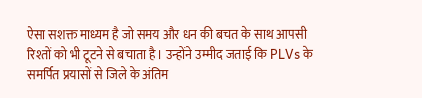ऐसा सशक्त माध्यम है जो समय और धन की बचत के साथ आपसी रिश्तों को भी टूटने से बचाता है। उन्होंने उम्मीद जताई कि PLVs के समर्पित प्रयासों से जिले के अंतिम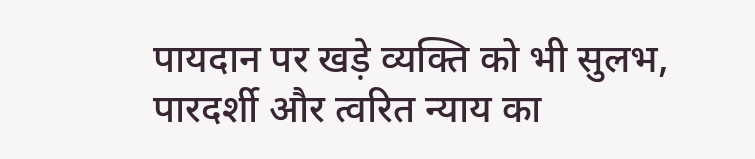पायदान पर खड़े व्यक्ति को भी सुलभ, पारदर्शी और त्वरित न्याय का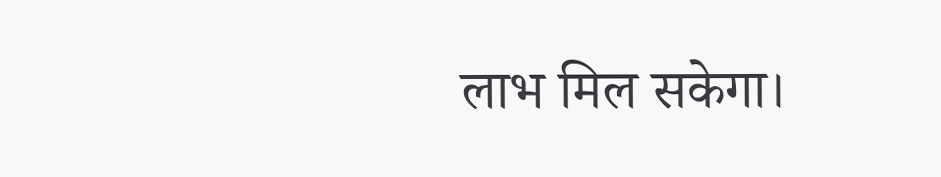लाभ मिल सकेगा।